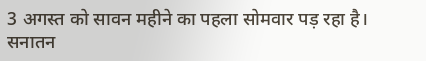3 अगस्त को सावन महीने का पहला सोमवार पड़ रहा है। सनातन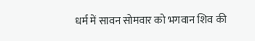धर्म में सावन सोमवार को भगवान शिव की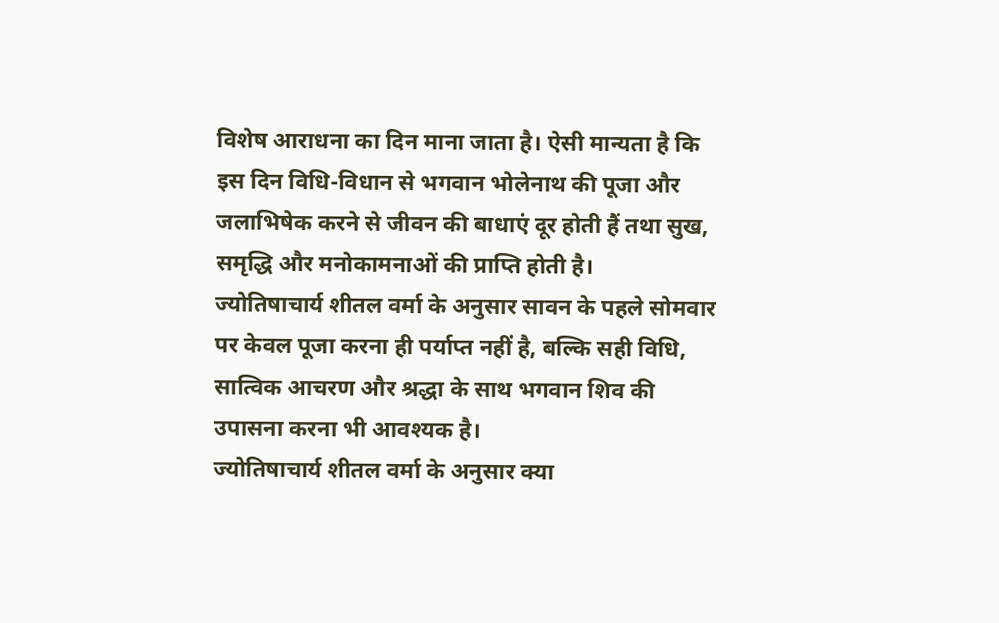विशेष आराधना का दिन माना जाता है। ऐसी मान्यता है कि इस दिन विधि-विधान से भगवान भोलेनाथ की पूजा और जलाभिषेक करने से जीवन की बाधाएं दूर होती हैं तथा सुख, समृद्धि और मनोकामनाओं की प्राप्ति होती है।
ज्योतिषाचार्य शीतल वर्मा के अनुसार सावन के पहले सोमवार पर केवल पूजा करना ही पर्याप्त नहीं है, बल्कि सही विधि, सात्विक आचरण और श्रद्धा के साथ भगवान शिव की उपासना करना भी आवश्यक है।
ज्योतिषाचार्य शीतल वर्मा के अनुसार क्या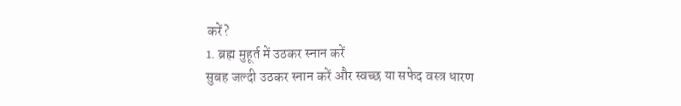करें?
1. ब्रह्म मुहूर्त में उठकर स्नान करें
सुबह जल्दी उठकर स्नान करें और स्वच्छ या सफेद वस्त्र धारण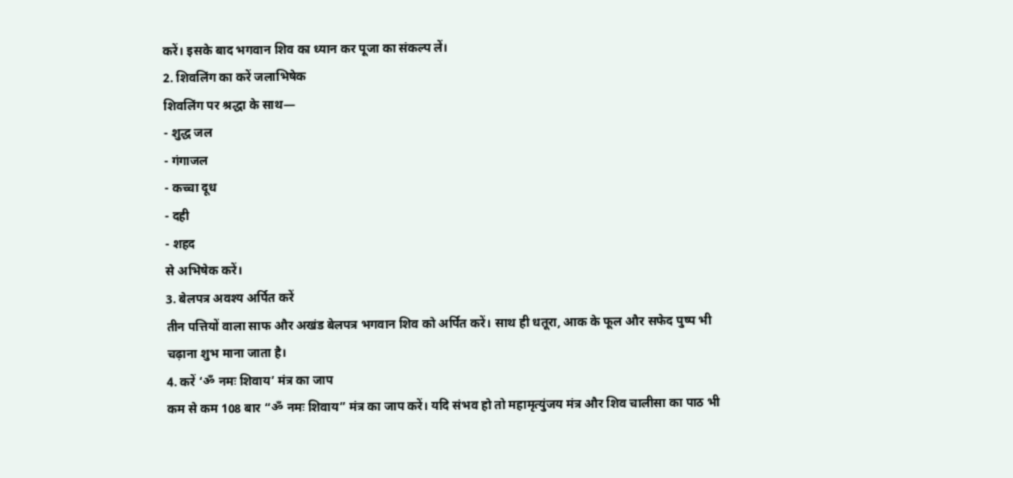करें। इसके बाद भगवान शिव का ध्यान कर पूजा का संकल्प लें।
2. शिवलिंग का करें जलाभिषेक
शिवलिंग पर श्रद्धा के साथ—
- शुद्ध जल
- गंगाजल
- कच्चा दूध
- दही
- शहद
से अभिषेक करें।
3. बेलपत्र अवश्य अर्पित करें
तीन पत्तियों वाला साफ और अखंड बेलपत्र भगवान शिव को अर्पित करें। साथ ही धतूरा, आक के फूल और सफेद पुष्प भी चढ़ाना शुभ माना जाता है।
4. करें ‘ॐ नमः शिवाय’ मंत्र का जाप
कम से कम 108 बार “ॐ नमः शिवाय” मंत्र का जाप करें। यदि संभव हो तो महामृत्युंजय मंत्र और शिव चालीसा का पाठ भी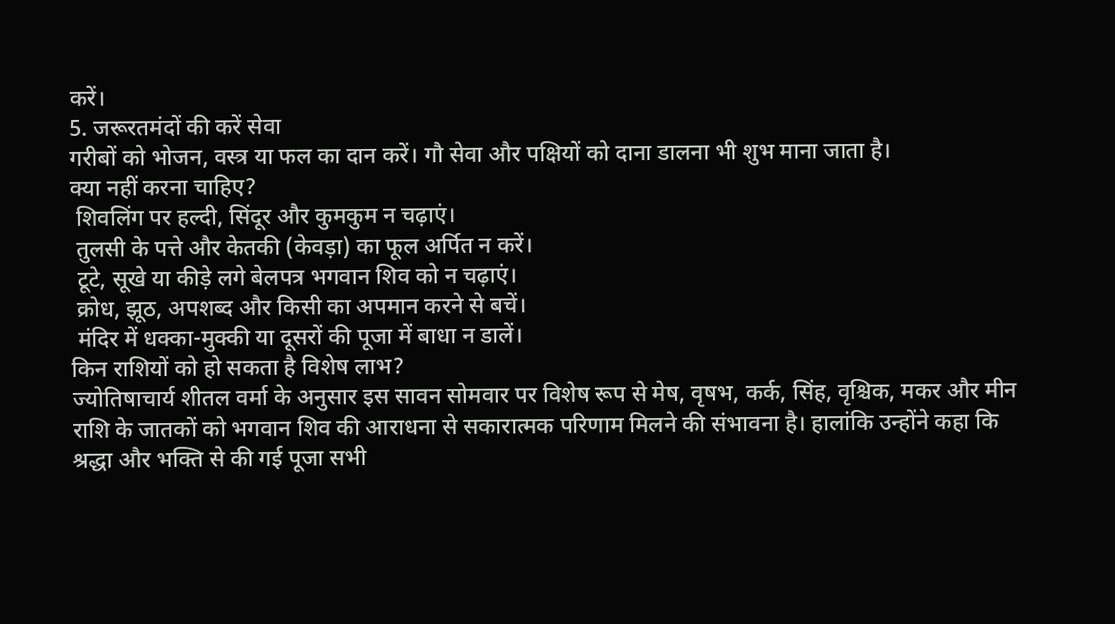करें।
5. जरूरतमंदों की करें सेवा
गरीबों को भोजन, वस्त्र या फल का दान करें। गौ सेवा और पक्षियों को दाना डालना भी शुभ माना जाता है।
क्या नहीं करना चाहिए?
 शिवलिंग पर हल्दी, सिंदूर और कुमकुम न चढ़ाएं।
 तुलसी के पत्ते और केतकी (केवड़ा) का फूल अर्पित न करें।
 टूटे, सूखे या कीड़े लगे बेलपत्र भगवान शिव को न चढ़ाएं।
 क्रोध, झूठ, अपशब्द और किसी का अपमान करने से बचें।
 मंदिर में धक्का-मुक्की या दूसरों की पूजा में बाधा न डालें।
किन राशियों को हो सकता है विशेष लाभ?
ज्योतिषाचार्य शीतल वर्मा के अनुसार इस सावन सोमवार पर विशेष रूप से मेष, वृषभ, कर्क, सिंह, वृश्चिक, मकर और मीन राशि के जातकों को भगवान शिव की आराधना से सकारात्मक परिणाम मिलने की संभावना है। हालांकि उन्होंने कहा कि श्रद्धा और भक्ति से की गई पूजा सभी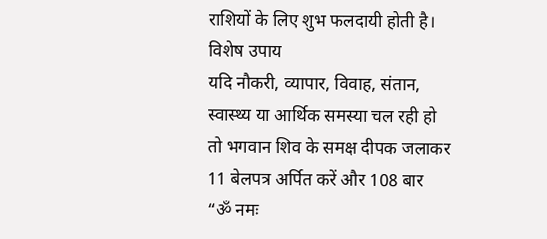राशियों के लिए शुभ फलदायी होती है।
विशेष उपाय
यदि नौकरी, व्यापार, विवाह, संतान, स्वास्थ्य या आर्थिक समस्या चल रही हो तो भगवान शिव के समक्ष दीपक जलाकर 11 बेलपत्र अर्पित करें और 108 बार “ॐ नमः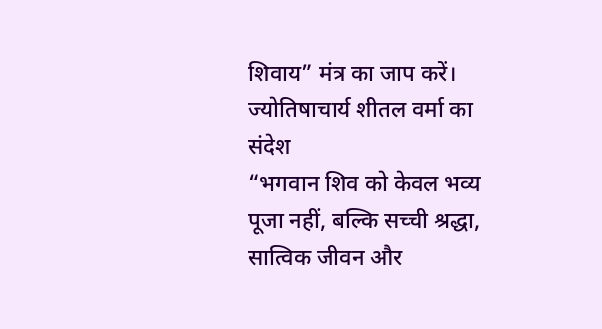शिवाय” मंत्र का जाप करें।
ज्योतिषाचार्य शीतल वर्मा का संदेश
“भगवान शिव को केवल भव्य पूजा नहीं, बल्कि सच्ची श्रद्धा, सात्विक जीवन और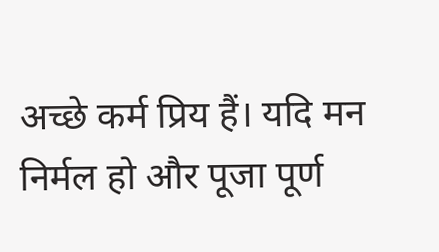अच्छे कर्म प्रिय हैं। यदि मन निर्मल हो और पूजा पूर्ण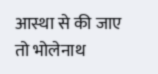आस्था से की जाए तो भोलेनाथ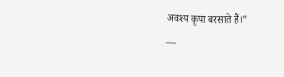अवश्य कृपा बरसाते हैं।”
—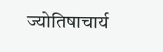ज्योतिषाचार्य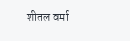शीतल वर्मा